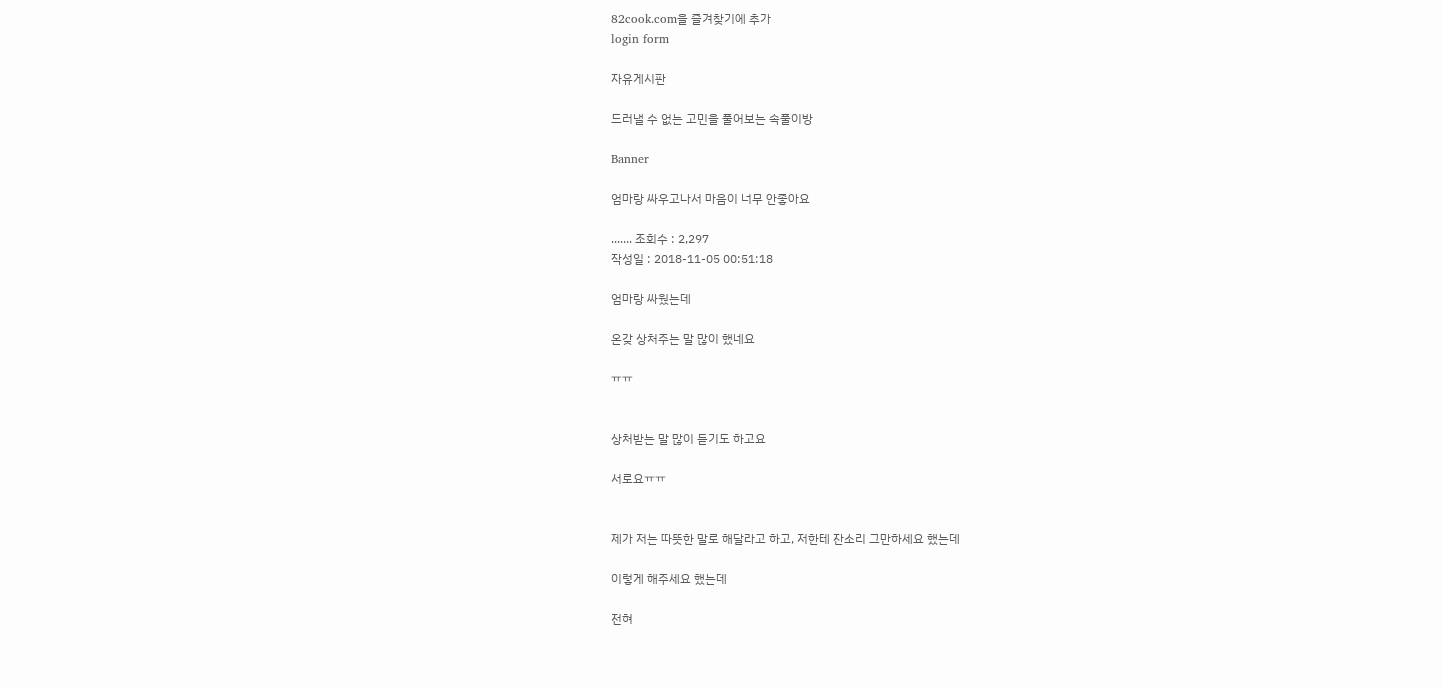82cook.com을 즐겨찾기에 추가
login form

자유게시판

드러낼 수 없는 고민을 풀어보는 속풀이방

Banner

엄마랑 싸우고나서 마음이 너무 안좋아요

....... 조회수 : 2,297
작성일 : 2018-11-05 00:51:18

엄마랑 싸웠는데

온갖 상처주는 말 많이 했네요

ㅠㅠ


상처받는 말 많이 듣기도 하고요

서로요ㅠㅠ


제가 저는 따뜻한 말로 해달라고 하고, 저한테 잔소리 그만하세요 했는데

이렇게 해주세요 했는데

전혀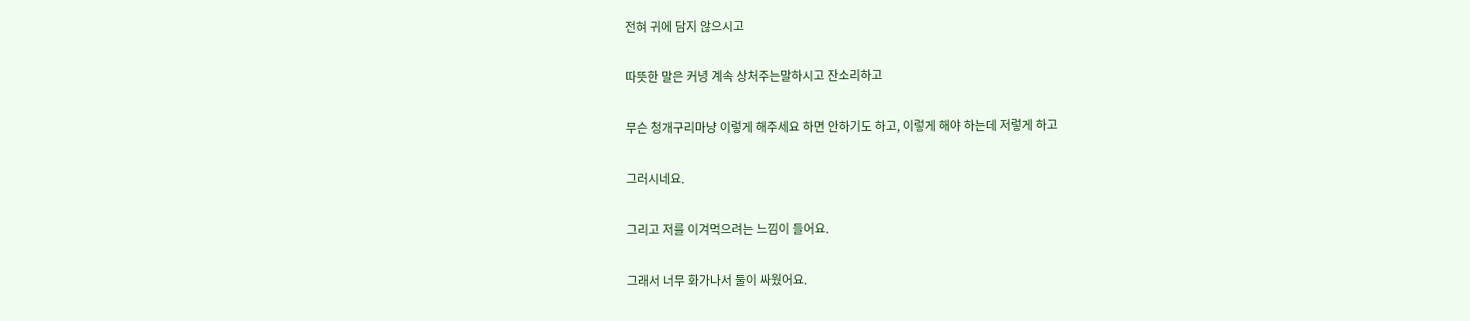전혀 귀에 담지 않으시고

따뜻한 말은 커녕 계속 상처주는말하시고 잔소리하고

무슨 청개구리마냥 이렇게 해주세요 하면 안하기도 하고, 이렇게 해야 하는데 저렇게 하고

그러시네요.

그리고 저를 이겨먹으려는 느낌이 들어요.

그래서 너무 화가나서 둘이 싸웠어요.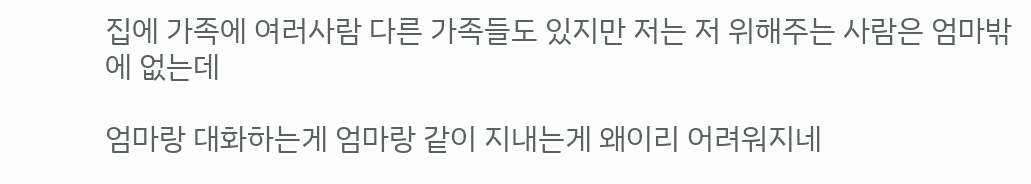집에 가족에 여러사람 다른 가족들도 있지만 저는 저 위해주는 사람은 엄마밖에 없는데

엄마랑 대화하는게 엄마랑 같이 지내는게 왜이리 어려워지네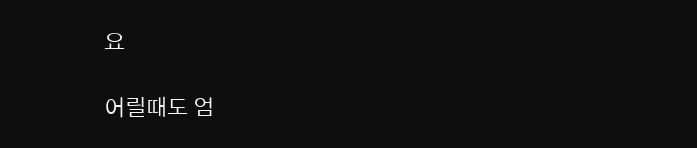요

어릴때도 엄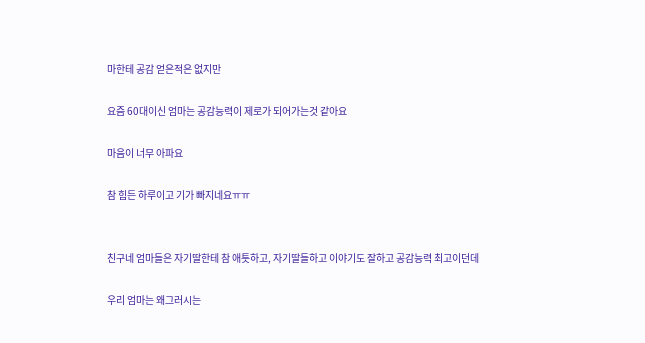마한테 공감 얻은적은 없지만

요즘 60대이신 엄마는 공감능력이 제로가 되어가는것 같아요

마음이 너무 아파요

참 힘든 하루이고 기가 빠지네요ㅠㅠ


친구네 엄마들은 자기딸한테 참 애틋하고, 자기딸들하고 이야기도 잘하고 공감능력 최고이던데

우리 엄마는 왜그러시는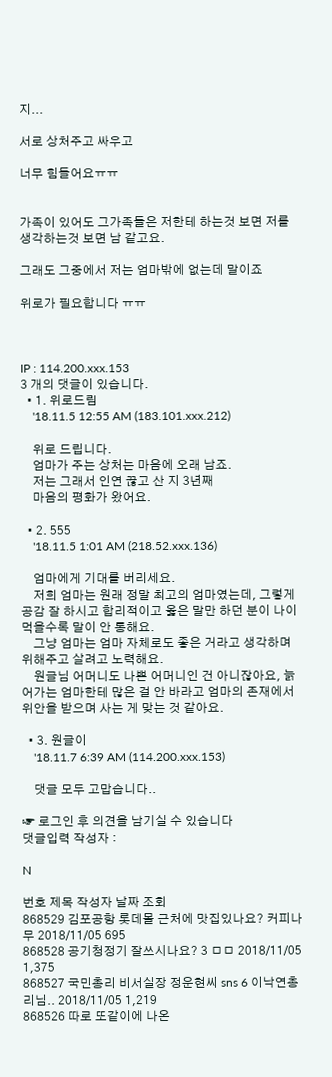지...

서로 상처주고 싸우고

너무 힘들어요ㅠㅠ


가족이 있어도 그가족들은 저한테 하는것 보면 저를 생각하는것 보면 남 같고요.

그래도 그중에서 저는 엄마밖에 없는데 말이죠

위로가 필요합니다 ㅠㅠ



IP : 114.200.xxx.153
3 개의 댓글이 있습니다.
  • 1. 위로드림
    '18.11.5 12:55 AM (183.101.xxx.212)

    위로 드립니다.
    엄마가 주는 상처는 마음에 오래 남죠.
    저는 그래서 인연 끊고 산 지 3년째
    마음의 평화가 왔어요.

  • 2. 555
    '18.11.5 1:01 AM (218.52.xxx.136)

    엄마에게 기대를 버리세요.
    저희 엄마는 원래 정말 최고의 엄마였는데, 그렇게 공감 잘 하시고 합리적이고 옳은 말만 하던 분이 나이 먹을수록 말이 안 통해요.
    그냥 엄마는 엄마 자체로도 좋은 거라고 생각하며 위해주고 살려고 노력해요.
    원글님 어머니도 나쁜 어머니인 건 아니잖아요, 늙어가는 엄마한테 많은 걸 안 바라고 엄마의 존재에서 위안을 받으며 사는 게 맞는 것 같아요.

  • 3. 원글이
    '18.11.7 6:39 AM (114.200.xxx.153)

    댓글 모두 고맙습니다..

☞ 로그인 후 의견을 남기실 수 있습니다
댓글입력 작성자 :

N

번호 제목 작성자 날짜 조회
868529 김포공항 롯데몰 근처에 맛집있나요? 커피나무 2018/11/05 695
868528 공기청정기 잘쓰시나요? 3 ㅁㅁ 2018/11/05 1,375
868527 국민총리 비서실장 정운현씨 sns 6 이낙연총리님.. 2018/11/05 1,219
868526 따로 또같이에 나온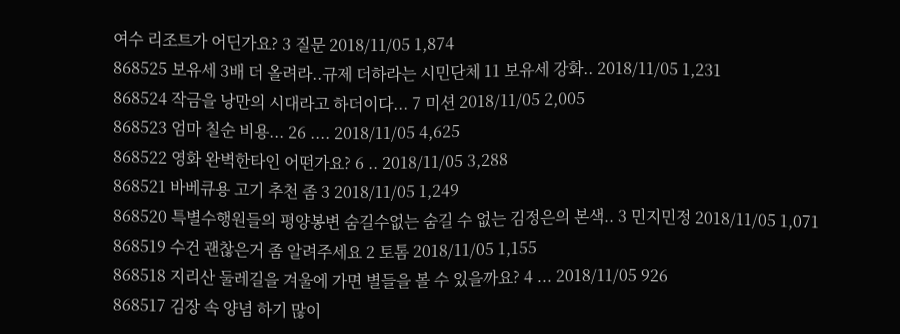여수 리조트가 어딘가요? 3 질문 2018/11/05 1,874
868525 보유세 3배 더 올려라..규제 더하라는 시민단체 11 보유세 강화.. 2018/11/05 1,231
868524 작금을 낭만의 시대라고 하더이다... 7 미션 2018/11/05 2,005
868523 엄마 칠순 비용... 26 .... 2018/11/05 4,625
868522 영화 완벽한타인 어떤가요? 6 .. 2018/11/05 3,288
868521 바베큐용 고기 추천 좀 3 2018/11/05 1,249
868520 특별수행원들의 평양봉변 숨길수없는 숨길 수 없는 김정은의 본색.. 3 민지민정 2018/11/05 1,071
868519 수건 괜찮은거 좀 알려주세요 2 토톰 2018/11/05 1,155
868518 지리산 둘레길을 겨울에 가면 별들을 볼 수 있을까요? 4 ... 2018/11/05 926
868517 김장 속 양념 하기 많이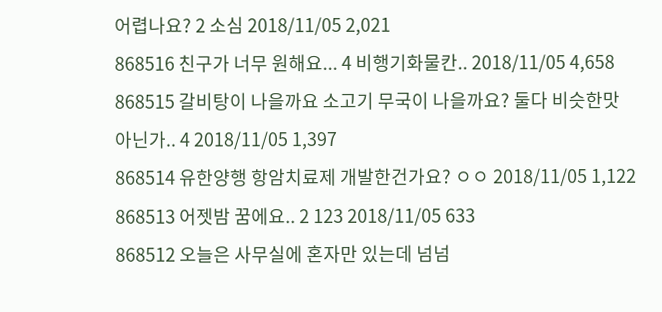어렵나요? 2 소심 2018/11/05 2,021
868516 친구가 너무 원해요... 4 비행기화물칸.. 2018/11/05 4,658
868515 갈비탕이 나을까요 소고기 무국이 나을까요? 둘다 비슷한맛 아닌가.. 4 2018/11/05 1,397
868514 유한양행 항암치료제 개발한건가요? ㅇㅇ 2018/11/05 1,122
868513 어젯밤 꿈에요.. 2 123 2018/11/05 633
868512 오늘은 사무실에 혼자만 있는데 넘넘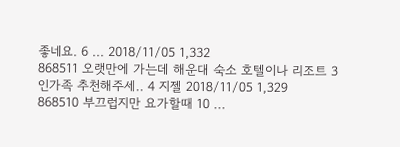좋네요. 6 ... 2018/11/05 1,332
868511 오랫만에 가는데 해운대 숙소 호텔이나 리조트 3인가족 추천해주세.. 4 지젤 2018/11/05 1,329
868510 부끄럽지만 요가할때 10 ...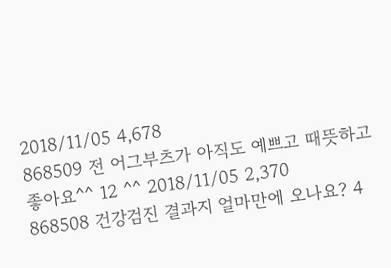2018/11/05 4,678
868509 전 어그부츠가 아직도 예쁘고 때뜻하고 좋아요^^ 12 ^^ 2018/11/05 2,370
868508 건강검진 결과지 얼마만에 오나요? 4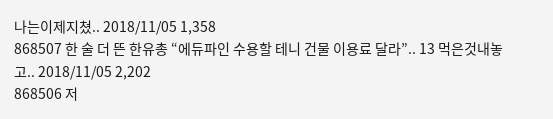나는이제지쳤.. 2018/11/05 1,358
868507 한 술 더 뜬 한유총 “에듀파인 수용할 테니 건물 이용료 달라”.. 13 먹은것내놓고.. 2018/11/05 2,202
868506 저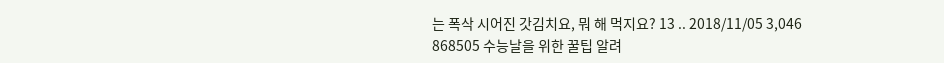는 폭삭 시어진 갓김치요, 뭐 해 먹지요? 13 .. 2018/11/05 3,046
868505 수능날을 위한 꿀팁 알려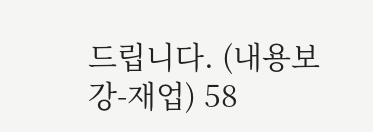드립니다. (내용보강-재업) 58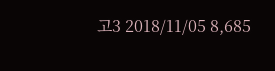고3 2018/11/05 8,685